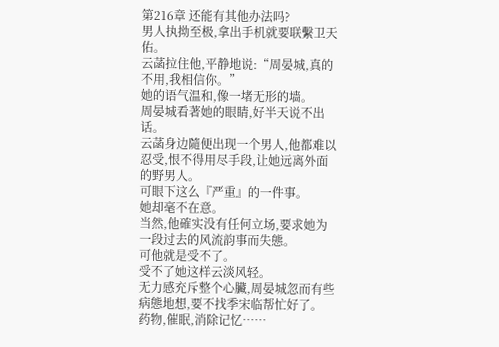第216章 还能有其他办法吗?
男人执拗至极,拿出手机就要联繫卫天佑。
云菡拉住他,平静地说:“周晏城,真的不用,我相信你。”
她的语气温和,像一堵无形的墙。
周晏城看著她的眼睛,好半天说不出话。
云菡身边隨便出现一个男人,他都难以忍受,恨不得用尽手段,让她远离外面的野男人。
可眼下这么『严重』的一件事。
她却毫不在意。
当然,他確实没有任何立场,要求她为一段过去的风流韵事而失態。
可他就是受不了。
受不了她这样云淡风轻。
无力感充斥整个心臟,周晏城忽而有些病態地想,要不找季宋临帮忙好了。
药物,催眠,消除记忆……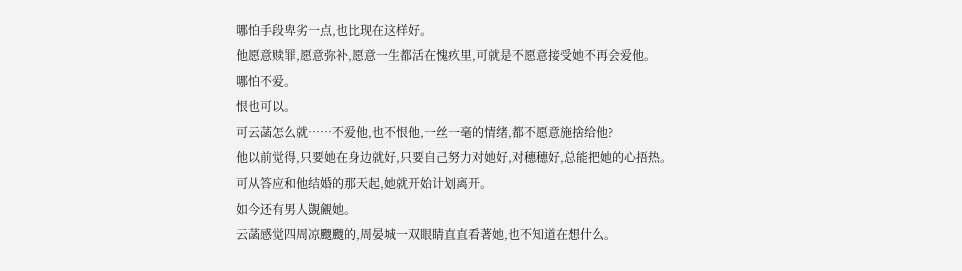哪怕手段卑劣一点,也比现在这样好。
他愿意赎罪,愿意弥补,愿意一生都活在愧疚里,可就是不愿意接受她不再会爱他。
哪怕不爱。
恨也可以。
可云菡怎么就……不爱他,也不恨他,一丝一毫的情绪,都不愿意施捨给他?
他以前觉得,只要她在身边就好,只要自己努力对她好,对穗穗好,总能把她的心捂热。
可从答应和他结婚的那天起,她就开始计划离开。
如今还有男人覬覦她。
云菡感觉四周凉颼颼的,周晏城一双眼睛直直看著她,也不知道在想什么。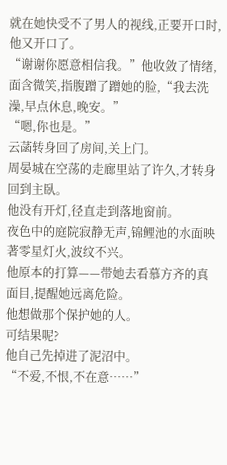就在她快受不了男人的视线,正要开口时,他又开口了。
“谢谢你愿意相信我。”他收敛了情绪,面含微笑,指腹蹭了蹭她的脸,“我去洗澡,早点休息,晚安。”
“嗯,你也是。”
云菡转身回了房间,关上门。
周晏城在空荡的走廊里站了许久,才转身回到主臥。
他没有开灯,径直走到落地窗前。
夜色中的庭院寂静无声,锦鲤池的水面映著零星灯火,波纹不兴。
他原本的打算——带她去看慕方齐的真面目,提醒她远离危险。
他想做那个保护她的人。
可结果呢?
他自己先掉进了泥沼中。
“不爱,不恨,不在意……”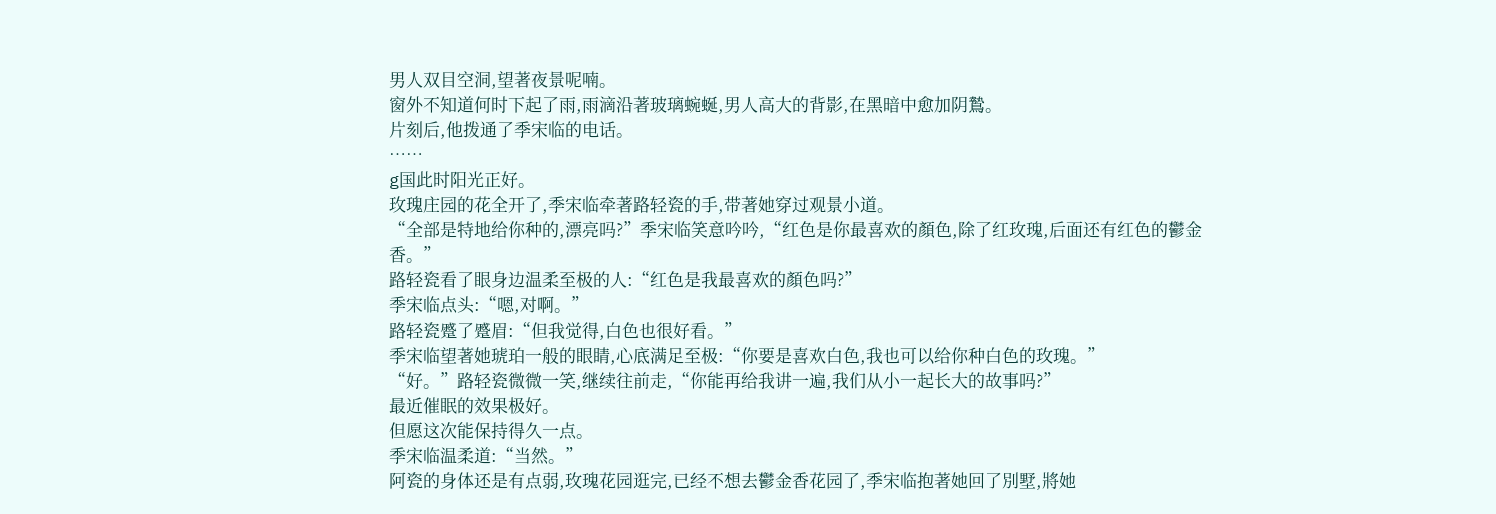男人双目空洞,望著夜景呢喃。
窗外不知道何时下起了雨,雨滴沿著玻璃蜿蜒,男人高大的背影,在黑暗中愈加阴鷙。
片刻后,他拨通了季宋临的电话。
……
g国此时阳光正好。
玫瑰庄园的花全开了,季宋临牵著路轻瓷的手,带著她穿过观景小道。
“全部是特地给你种的,漂亮吗?”季宋临笑意吟吟,“红色是你最喜欢的顏色,除了红玫瑰,后面还有红色的鬱金香。”
路轻瓷看了眼身边温柔至极的人:“红色是我最喜欢的顏色吗?”
季宋临点头:“嗯,对啊。”
路轻瓷蹙了蹙眉:“但我觉得,白色也很好看。”
季宋临望著她琥珀一般的眼睛,心底满足至极:“你要是喜欢白色,我也可以给你种白色的玫瑰。”
“好。”路轻瓷微微一笑,继续往前走,“你能再给我讲一遍,我们从小一起长大的故事吗?”
最近催眠的效果极好。
但愿这次能保持得久一点。
季宋临温柔道:“当然。”
阿瓷的身体还是有点弱,玫瑰花园逛完,已经不想去鬱金香花园了,季宋临抱著她回了別墅,將她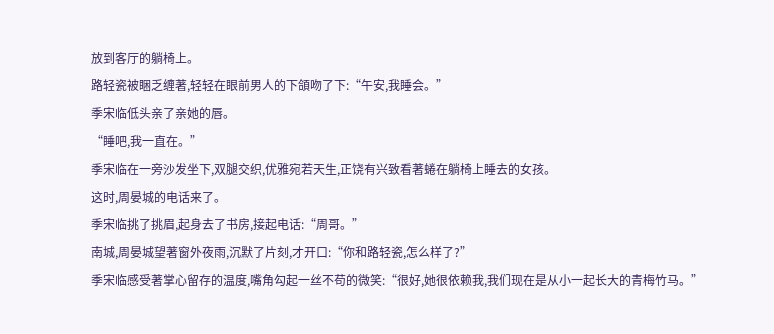放到客厅的躺椅上。
路轻瓷被睏乏缠著,轻轻在眼前男人的下頜吻了下:“午安,我睡会。”
季宋临低头亲了亲她的唇。
“睡吧,我一直在。”
季宋临在一旁沙发坐下,双腿交织,优雅宛若天生,正饶有兴致看著蜷在躺椅上睡去的女孩。
这时,周晏城的电话来了。
季宋临挑了挑眉,起身去了书房,接起电话:“周哥。”
南城,周晏城望著窗外夜雨,沉默了片刻,才开口:“你和路轻瓷,怎么样了?”
季宋临感受著掌心留存的温度,嘴角勾起一丝不苟的微笑:“很好,她很依赖我,我们现在是从小一起长大的青梅竹马。”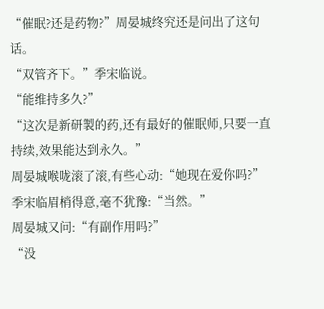“催眠?还是药物?”周晏城终究还是问出了这句话。
“双管齐下。”季宋临说。
“能维持多久?”
“这次是新研製的药,还有最好的催眠师,只要一直持续,效果能达到永久。”
周晏城喉咙滚了滚,有些心动:“她现在爱你吗?”
季宋临眉梢得意,毫不犹豫:“当然。”
周晏城又问:“有副作用吗?”
“没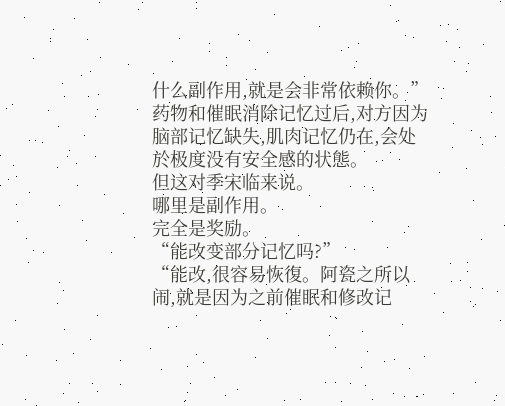什么副作用,就是会非常依赖你。”
药物和催眠消除记忆过后,对方因为脑部记忆缺失,肌肉记忆仍在,会处於极度没有安全感的状態。
但这对季宋临来说。
哪里是副作用。
完全是奖励。
“能改变部分记忆吗?”
“能改,很容易恢復。阿瓷之所以闹,就是因为之前催眠和修改记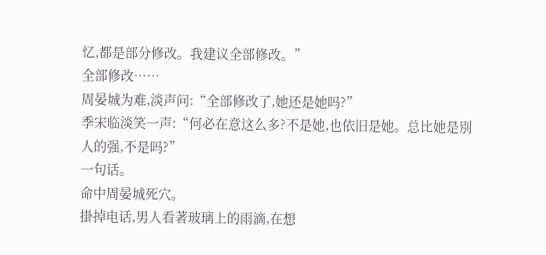忆,都是部分修改。我建议全部修改。”
全部修改……
周晏城为难,淡声问:“全部修改了,她还是她吗?”
季宋临淡笑一声:“何必在意这么多?不是她,也依旧是她。总比她是別人的强,不是吗?”
一句话。
命中周晏城死穴。
掛掉电话,男人看著玻璃上的雨滴,在想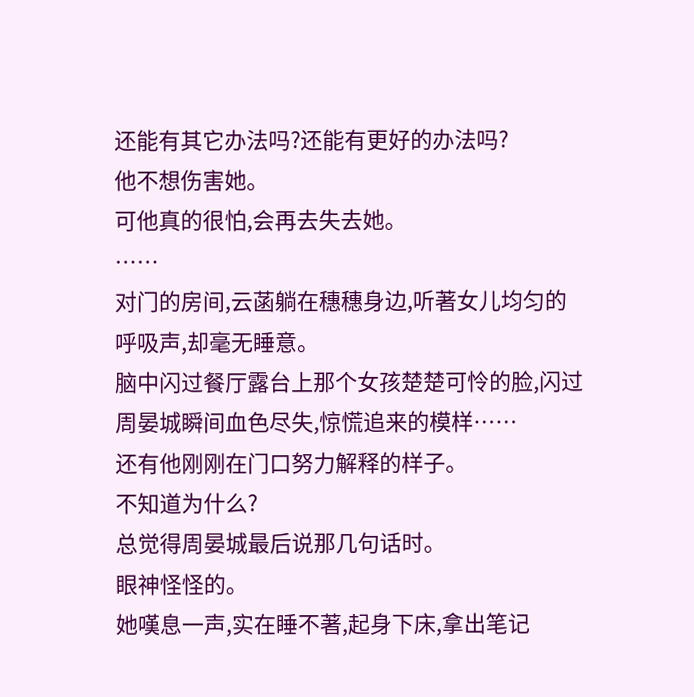还能有其它办法吗?还能有更好的办法吗?
他不想伤害她。
可他真的很怕,会再去失去她。
……
对门的房间,云菡躺在穗穗身边,听著女儿均匀的呼吸声,却毫无睡意。
脑中闪过餐厅露台上那个女孩楚楚可怜的脸,闪过周晏城瞬间血色尽失,惊慌追来的模样……
还有他刚刚在门口努力解释的样子。
不知道为什么?
总觉得周晏城最后说那几句话时。
眼神怪怪的。
她嘆息一声,实在睡不著,起身下床,拿出笔记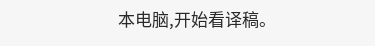本电脑,开始看译稿。